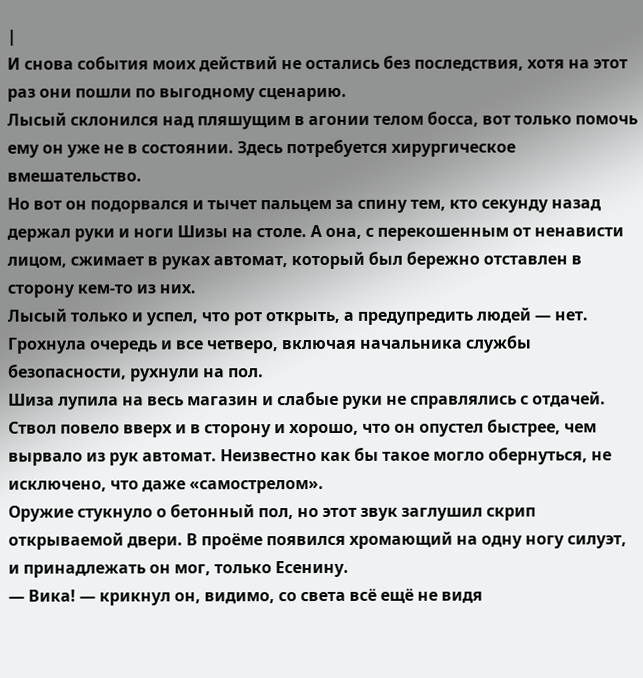|
И снова события моих действий не остались без последствия, хотя на этот раз они пошли по выгодному сценарию.
Лысый склонился над пляшущим в агонии телом босса, вот только помочь ему он уже не в состоянии. Здесь потребуется хирургическое вмешательство.
Но вот он подорвался и тычет пальцем за спину тем, кто секунду назад держал руки и ноги Шизы на столе. А она, с перекошенным от ненависти лицом, сжимает в руках автомат, который был бережно отставлен в сторону кем-то из них.
Лысый только и успел, что рот открыть, а предупредить людей — нет. Грохнула очередь и все четверо, включая начальника службы безопасности, рухнули на пол.
Шиза лупила на весь магазин и слабые руки не справлялись с отдачей. Ствол повело вверх и в сторону и хорошо, что он опустел быстрее, чем вырвало из рук автомат. Неизвестно как бы такое могло обернуться, не исключено, что даже «самострелом».
Оружие стукнуло о бетонный пол, но этот звук заглушил скрип открываемой двери. В проёме появился хромающий на одну ногу силуэт, и принадлежать он мог, только Есенину.
— Вика! — крикнул он, видимо, со света всё ещё не видя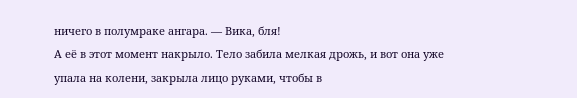ничего в полумраке ангара. — Вика, бля!
А её в этот момент накрыло. Тело забила мелкая дрожь, и вот она уже упала на колени, закрыла лицо руками, чтобы в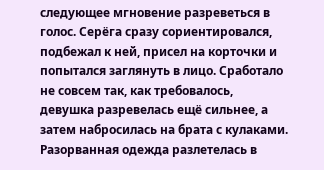следующее мгновение разреветься в голос. Серёга сразу сориентировался, подбежал к ней, присел на корточки и попытался заглянуть в лицо. Сработало не совсем так, как требовалось, девушка разревелась ещё сильнее, а затем набросилась на брата с кулаками. Разорванная одежда разлетелась в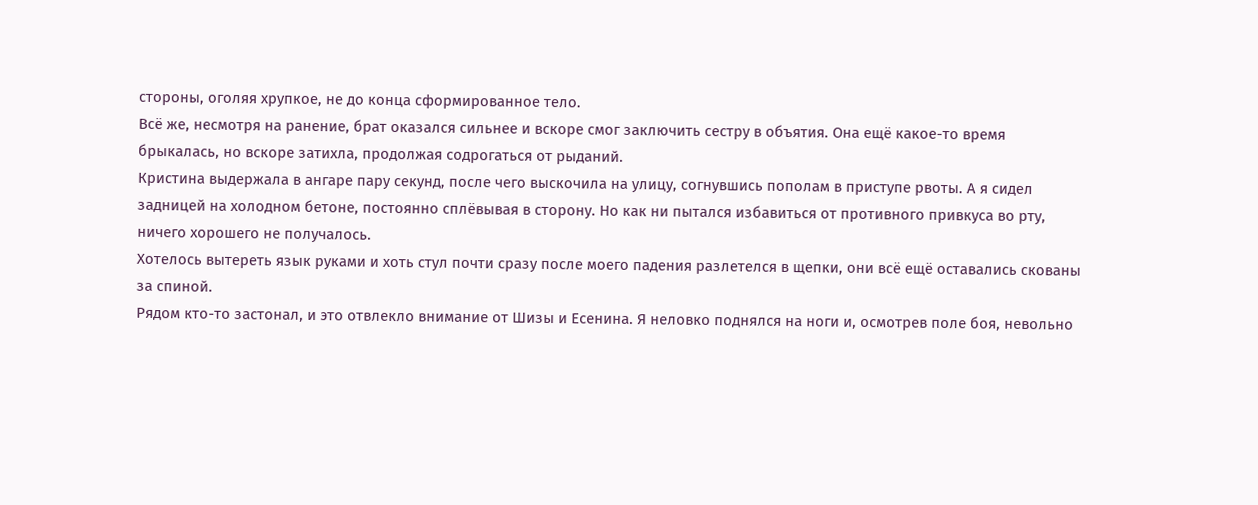стороны, оголяя хрупкое, не до конца сформированное тело.
Всё же, несмотря на ранение, брат оказался сильнее и вскоре смог заключить сестру в объятия. Она ещё какое-то время брыкалась, но вскоре затихла, продолжая содрогаться от рыданий.
Кристина выдержала в ангаре пару секунд, после чего выскочила на улицу, согнувшись пополам в приступе рвоты. А я сидел задницей на холодном бетоне, постоянно сплёвывая в сторону. Но как ни пытался избавиться от противного привкуса во рту, ничего хорошего не получалось.
Хотелось вытереть язык руками и хоть стул почти сразу после моего падения разлетелся в щепки, они всё ещё оставались скованы за спиной.
Рядом кто-то застонал, и это отвлекло внимание от Шизы и Есенина. Я неловко поднялся на ноги и, осмотрев поле боя, невольно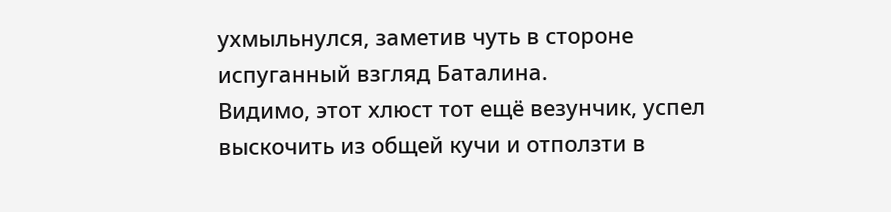ухмыльнулся, заметив чуть в стороне испуганный взгляд Баталина.
Видимо, этот хлюст тот ещё везунчик, успел выскочить из общей кучи и отползти в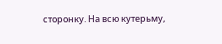сторонку. На всю кутерьму,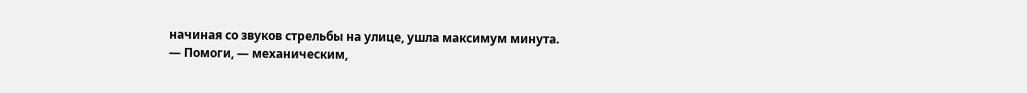начиная со звуков стрельбы на улице, ушла максимум минута.
— Помоги, — механическим,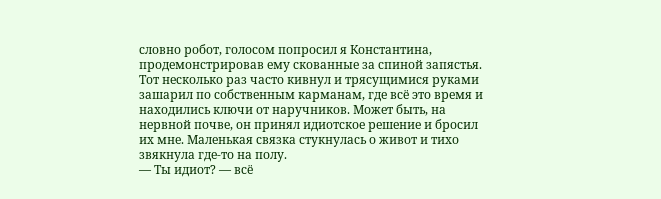словно робот, голосом попросил я Константина, продемонстрировав ему скованные за спиной запястья.
Тот несколько раз часто кивнул и трясущимися руками зашарил по собственным карманам, где всё это время и находились ключи от наручников. Может быть, на нервной почве, он принял идиотское решение и бросил их мне. Маленькая связка стукнулась о живот и тихо звякнула где-то на полу.
— Ты идиот? — всё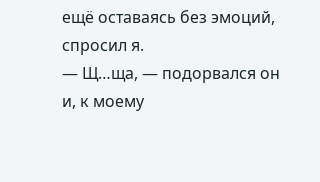ещё оставаясь без эмоций, спросил я.
— Щ…ща, — подорвался он и, к моему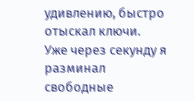удивлению, быстро отыскал ключи.
Уже через секунду я разминал свободные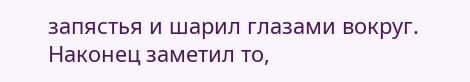запястья и шарил глазами вокруг. Наконец заметил то,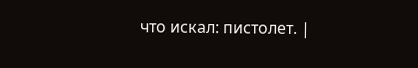что искал: пистолет. |